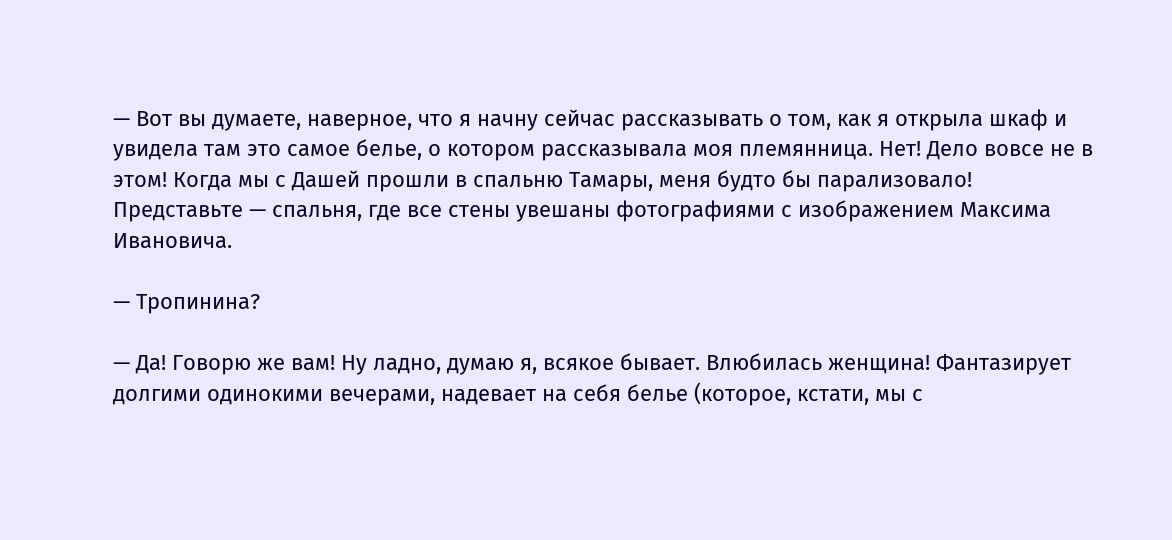— Вот вы думаете, наверное, что я начну сейчас рассказывать о том, как я открыла шкаф и увидела там это самое белье, о котором рассказывала моя племянница. Нет! Дело вовсе не в этом! Когда мы с Дашей прошли в спальню Тамары, меня будто бы парализовало! Представьте — спальня, где все стены увешаны фотографиями с изображением Максима Ивановича.

— Тропинина?

— Да! Говорю же вам! Ну ладно, думаю я, всякое бывает. Влюбилась женщина! Фантазирует долгими одинокими вечерами, надевает на себя белье (которое, кстати, мы с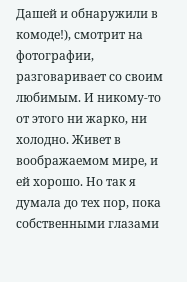Дашей и обнаружили в комоде!), смотрит на фотографии, разговаривает со своим любимым. И никому-то от этого ни жарко, ни холодно. Живет в воображаемом мире, и ей хорошо. Но так я думала до тех пор, пока собственными глазами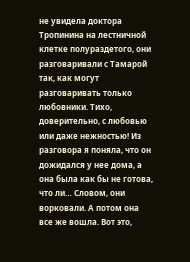не увидела доктора Тропинина на лестничной клетке полураздетого, они разговаривали с Тамарой так, как могут разговаривать только любовники. Тихо, доверительно, с любовью или даже нежностью! Из разговора я поняла, что он дожидался у нее дома, а она была как бы не готова, что ли… Словом, они ворковали. А потом она все же вошла. Вот это,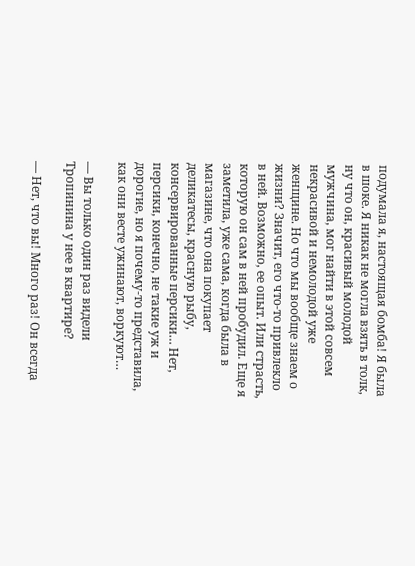подумала я, настоящая бомба! Я была в шоке. Я никак не могла взять в толк, ну что он, красивый молодой мужчина, мог найти в этой совсем некрасивой и немолодой уже женщине. Но что мы вообще знаем о жизни? Значит, его что-то привлекло в ней. Возможно, ее опыт. Или страсть, которую он сам в ней пробудил. Еще я заметила, уже сама, когда была в магазине, что она покупает деликатесы, красную рыбу, консервированные персики… Нет, персики, конечно, не такие уж и дорогие, но я почему-то представила, как они весте ужинают, воркуют…

— Вы только один раз видели Тропинина у нее в квартире?

— Нет, что вы! Много раз! Он всегда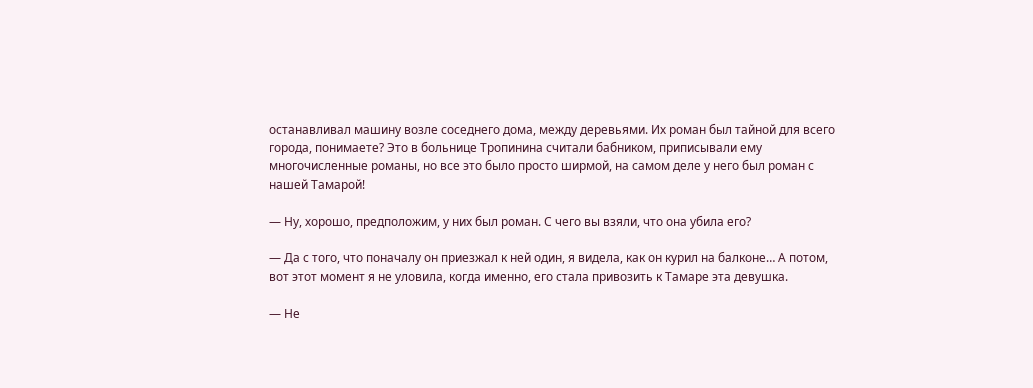останавливал машину возле соседнего дома, между деревьями. Их роман был тайной для всего города, понимаете? Это в больнице Тропинина считали бабником, приписывали ему многочисленные романы, но все это было просто ширмой, на самом деле у него был роман с нашей Тамарой!

— Ну, хорошо, предположим, у них был роман. С чего вы взяли, что она убила его?

— Да с того, что поначалу он приезжал к ней один, я видела, как он курил на балконе… А потом, вот этот момент я не уловила, когда именно, его стала привозить к Тамаре эта девушка.

— Не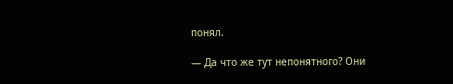понял.

— Да что же тут непонятного? Они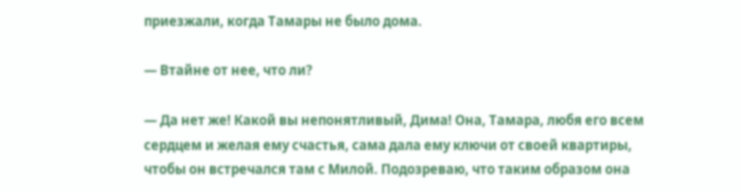приезжали, когда Тамары не было дома.

— Втайне от нее, что ли?

— Да нет же! Какой вы непонятливый, Дима! Она, Тамара, любя его всем сердцем и желая ему счастья, сама дала ему ключи от своей квартиры, чтобы он встречался там с Милой. Подозреваю, что таким образом она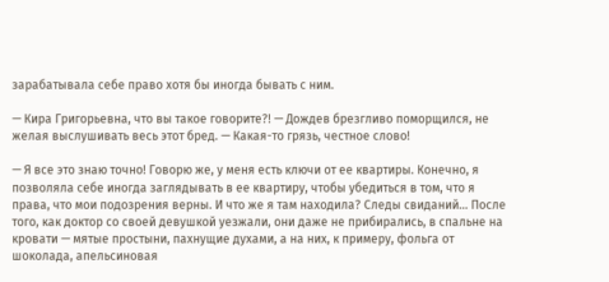зарабатывала себе право хотя бы иногда бывать с ним.

— Кира Григорьевна, что вы такое говорите?! — Дождев брезгливо поморщился, не желая выслушивать весь этот бред. — Какая-то грязь, честное слово!

— Я все это знаю точно! Говорю же, у меня есть ключи от ее квартиры. Конечно, я позволяла себе иногда заглядывать в ее квартиру, чтобы убедиться в том, что я права, что мои подозрения верны. И что же я там находила? Следы свиданий… После того, как доктор со своей девушкой уезжали, они даже не прибирались, в спальне на кровати — мятые простыни, пахнущие духами, а на них, к примеру, фольга от шоколада, апельсиновая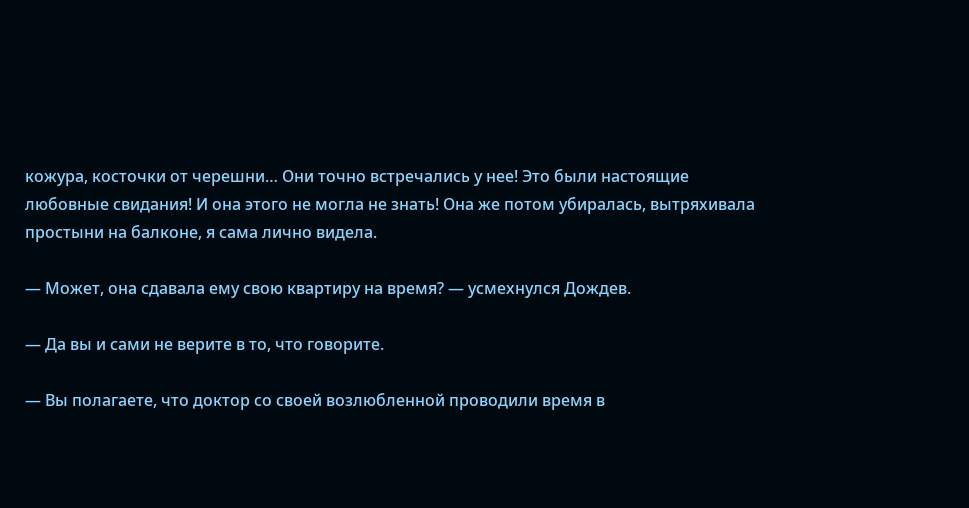кожура, косточки от черешни… Они точно встречались у нее! Это были настоящие любовные свидания! И она этого не могла не знать! Она же потом убиралась, вытряхивала простыни на балконе, я сама лично видела.

— Может, она сдавала ему свою квартиру на время? — усмехнулся Дождев.

— Да вы и сами не верите в то, что говорите.

— Вы полагаете, что доктор со своей возлюбленной проводили время в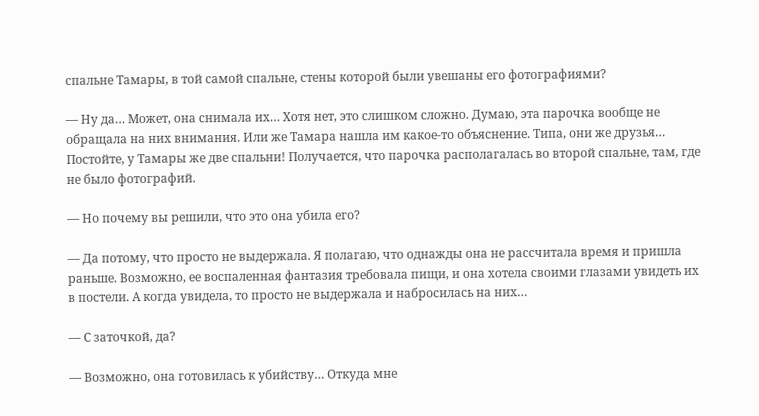спальне Тамары, в той самой спальне, стены которой были увешаны его фотографиями?

— Ну да… Может, она снимала их… Хотя нет, это слишком сложно. Думаю, эта парочка вообще не обращала на них внимания. Или же Тамара нашла им какое-то объяснение. Типа, они же друзья… Постойте, у Тамары же две спальни! Получается, что парочка располагалась во второй спальне, там, где не было фотографий.

— Но почему вы решили, что это она убила его?

— Да потому, что просто не выдержала. Я полагаю, что однажды она не рассчитала время и пришла раньше. Возможно, ее воспаленная фантазия требовала пищи, и она хотела своими глазами увидеть их в постели. А когда увидела, то просто не выдержала и набросилась на них…

— С заточкой, да?

— Возможно, она готовилась к убийству… Откуда мне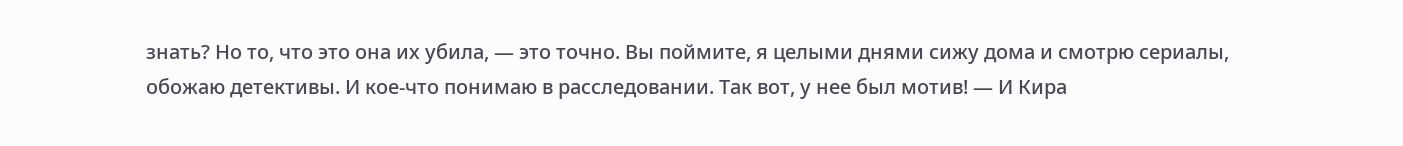знать? Но то, что это она их убила, — это точно. Вы поймите, я целыми днями сижу дома и смотрю сериалы, обожаю детективы. И кое-что понимаю в расследовании. Так вот, у нее был мотив! — И Кира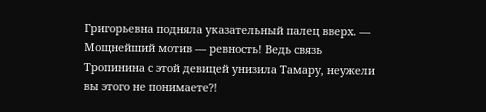Григорьевна подняла указательный палец вверх. — Мощнейший мотив — ревность! Ведь связь Тропинина с этой девицей унизила Тамару, неужели вы этого не понимаете?!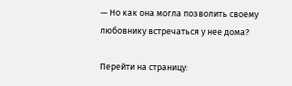— Но как она могла позволить своему любовнику встречаться у нее дома?

Перейти на страницу: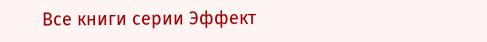Все книги серии Эффект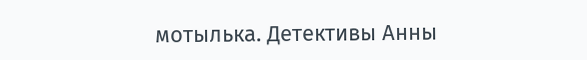мотылька. Детективы Анны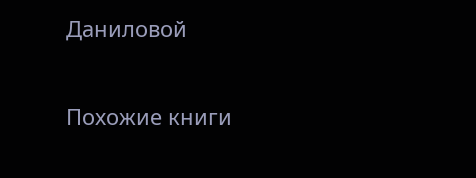Даниловой

Похожие книги